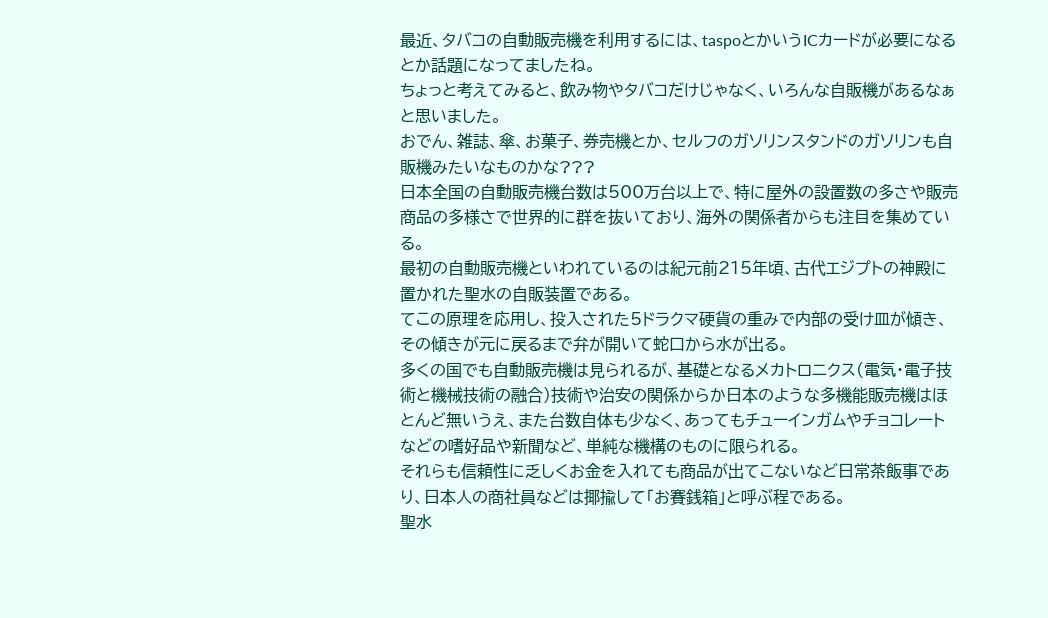最近、タバコの自動販売機を利用するには、taspoとかいうICカードが必要になるとか話題になってましたね。
ちょっと考えてみると、飲み物やタバコだけじゃなく、いろんな自販機があるなぁと思いました。
おでん、雑誌、傘、お菓子、券売機とか、セルフのガソリンスタンドのガソリンも自販機みたいなものかな???
日本全国の自動販売機台数は500万台以上で、特に屋外の設置数の多さや販売商品の多様さで世界的に群を抜いており、海外の関係者からも注目を集めている。
最初の自動販売機といわれているのは紀元前215年頃、古代エジプトの神殿に置かれた聖水の自販装置である。
てこの原理を応用し、投入された5ドラクマ硬貨の重みで内部の受け皿が傾き、その傾きが元に戻るまで弁が開いて蛇口から水が出る。
多くの国でも自動販売機は見られるが、基礎となるメカトロニクス(電気・電子技術と機械技術の融合)技術や治安の関係からか日本のような多機能販売機はほとんど無いうえ、また台数自体も少なく、あってもチューインガムやチョコレートなどの嗜好品や新聞など、単純な機構のものに限られる。
それらも信頼性に乏しくお金を入れても商品が出てこないなど日常茶飯事であり、日本人の商社員などは揶揄して「お賽銭箱」と呼ぶ程である。
聖水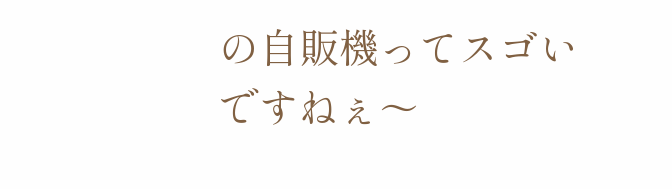の自販機ってスゴいですねぇ〜